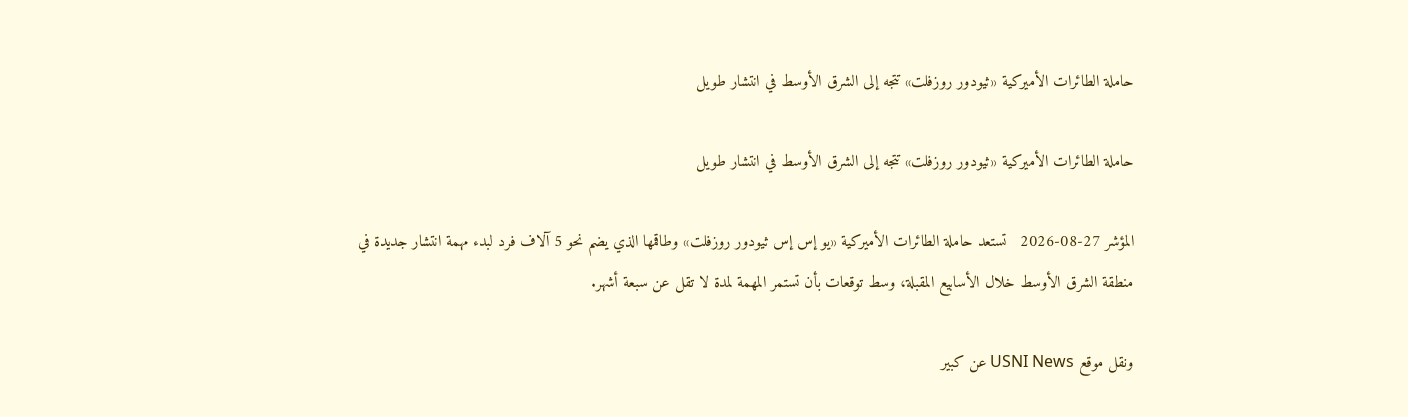حاملة الطائرات الأميركية «ثيودور روزفلت» تتجه إلى الشرق الأوسط في انتشار طويل

حاملة الطائرات الأميركية «ثيودور روزفلت» تتجه إلى الشرق الأوسط في انتشار طويل

المؤشر 27-08-2026   تستعد حاملة الطائرات الأميركية «يو إس إس ثيودور روزفلت» وطاقمها الذي يضم نحو 5 آلاف فرد لبدء مهمة انتشار جديدة في منطقة الشرق الأوسط خلال الأسابيع المقبلة، وسط توقعات بأن تستمر المهمة لمدة لا تقل عن سبعة أشهر.

ونقل موقع USNI News عن كبير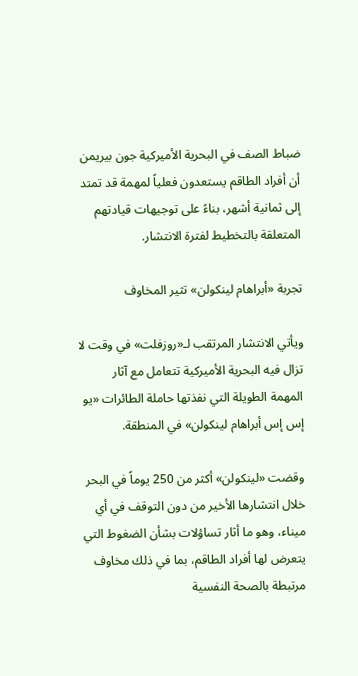ضباط الصف في البحرية الأميركية جون بيريمن أن أفراد الطاقم يستعدون فعلياً لمهمة قد تمتد إلى ثمانية أشهر، بناءً على توجيهات قيادتهم المتعلقة بالتخطيط لفترة الانتشار.

تجربة «أبراهام لينكولن» تثير المخاوف

ويأتي الانتشار المرتقب لـ«روزفلت» في وقت لا تزال فيه البحرية الأميركية تتعامل مع آثار المهمة الطويلة التي نفذتها حاملة الطائرات «يو إس إس أبراهام لينكولن» في المنطقة.

وقضت «لينكولن» أكثر من 250 يوماً في البحر خلال انتشارها الأخير من دون التوقف في أي ميناء، وهو ما أثار تساؤلات بشأن الضغوط التي يتعرض لها أفراد الطاقم، بما في ذلك مخاوف مرتبطة بالصحة النفسية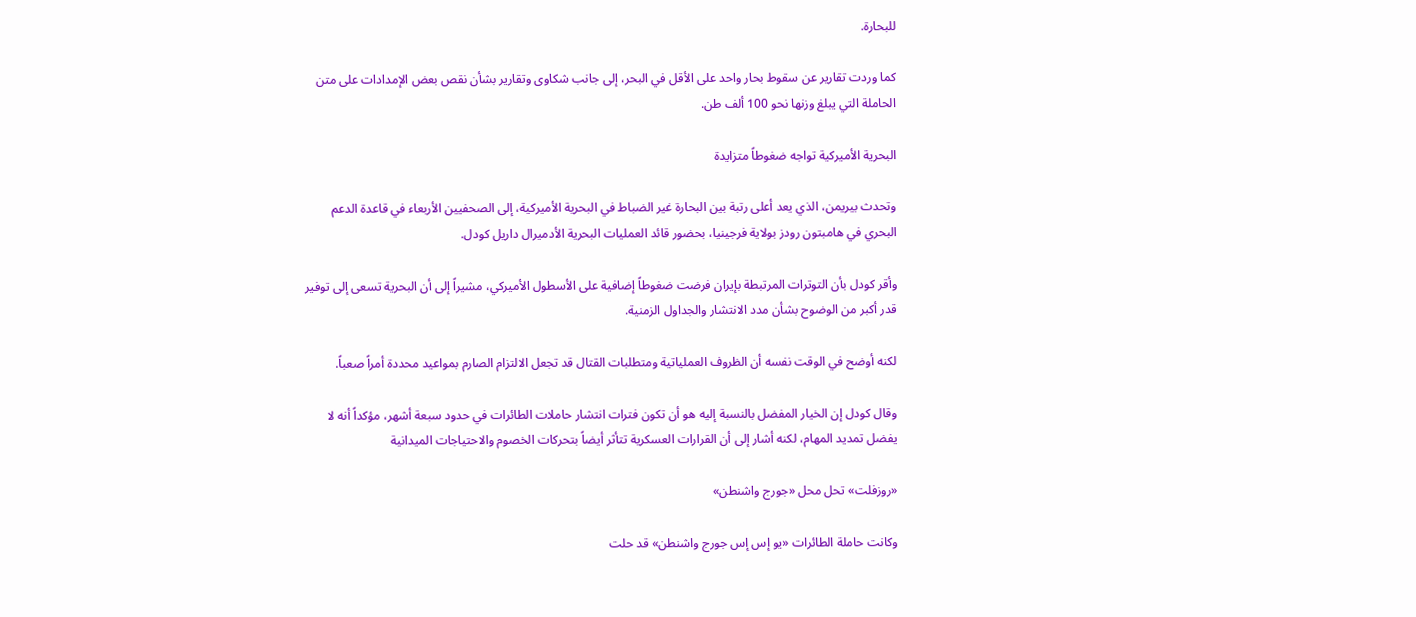للبحارة.

كما وردت تقارير عن سقوط بحار واحد على الأقل في البحر، إلى جانب شكاوى وتقارير بشأن نقص بعض الإمدادات على متن الحاملة التي يبلغ وزنها نحو 100 ألف طن.

البحرية الأميركية تواجه ضغوطاً متزايدة

وتحدث بيريمن، الذي يعد أعلى رتبة بين البحارة غير الضباط في البحرية الأميركية، إلى الصحفيين الأربعاء في قاعدة الدعم البحري في هامبتون رودز بولاية فرجينيا، بحضور قائد العمليات البحرية الأدميرال داريل كودل.

وأقر كودل بأن التوترات المرتبطة بإيران فرضت ضغوطاً إضافية على الأسطول الأميركي، مشيراً إلى أن البحرية تسعى إلى توفير قدر أكبر من الوضوح بشأن مدد الانتشار والجداول الزمنية.

لكنه أوضح في الوقت نفسه أن الظروف العملياتية ومتطلبات القتال قد تجعل الالتزام الصارم بمواعيد محددة أمراً صعباً.

وقال كودل إن الخيار المفضل بالنسبة إليه هو أن تكون فترات انتشار حاملات الطائرات في حدود سبعة أشهر، مؤكداً أنه لا يفضل تمديد المهام، لكنه أشار إلى أن القرارات العسكرية تتأثر أيضاً بتحركات الخصوم والاحتياجات الميدانية

«روزفلت» تحل محل «جورج واشنطن»

وكانت حاملة الطائرات «يو إس إس جورج واشنطن» قد حلت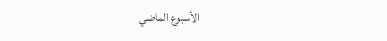الأسبوع الماضي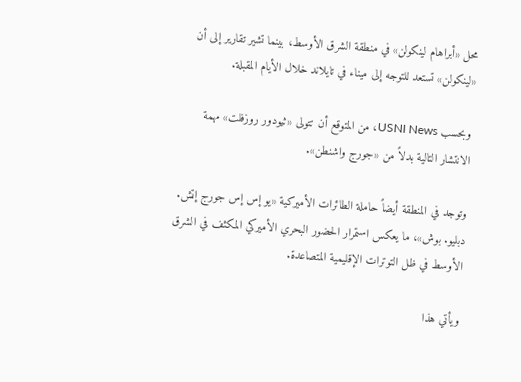محل «أبراهام لينكولن» في منطقة الشرق الأوسط، بينما تشير تقارير إلى أن «لينكولن» تستعد للتوجه إلى ميناء في تايلاند خلال الأيام المقبلة.

وبحسب USNI News، من المتوقع أن تتولى «ثيودور روزفلت» مهمة الانتشار التالية بدلاً من «جورج واشنطن».

وتوجد في المنطقة أيضاً حاملة الطائرات الأميركية «يو إس إس جورج إتش. دبليو. بوش»، ما يعكس استمرار الحضور البحري الأميركي المكثف في الشرق الأوسط في ظل التوترات الإقليمية المتصاعدة.

ويأتي هذا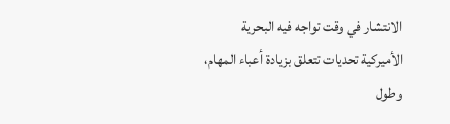الانتشار في وقت تواجه فيه البحرية الأميركية تحديات تتعلق بزيادة أعباء المهام، وطول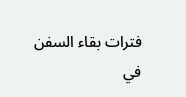فترات بقاء السفن في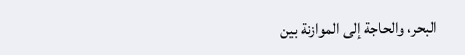البحر، والحاجة إلى الموازنة بين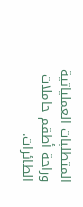المتطلبات العملياتية وراحة أطقم حاملات الطائرات.